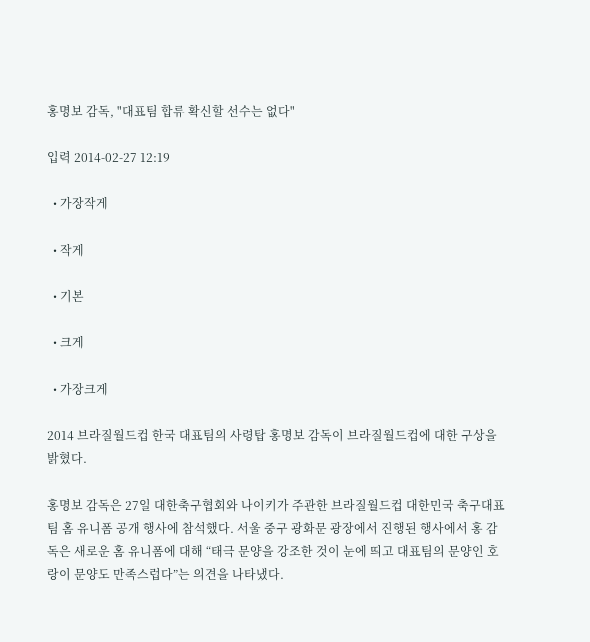홍명보 감독, "대표팀 합류 확신할 선수는 없다"

입력 2014-02-27 12:19

  • 가장작게

  • 작게

  • 기본

  • 크게

  • 가장크게

2014 브라질월드컵 한국 대표팀의 사령탑 홍명보 감독이 브라질월드컵에 대한 구상을 밝혔다.

홍명보 감독은 27일 대한축구협회와 나이키가 주관한 브라질월드컵 대한민국 축구대표팀 홈 유니폼 공개 행사에 참석했다. 서울 중구 광화문 광장에서 진행된 행사에서 홍 감독은 새로운 홈 유니폼에 대해 “태극 문양을 강조한 것이 눈에 띄고 대표팀의 문양인 호랑이 문양도 만족스럽다”는 의견을 나타냈다.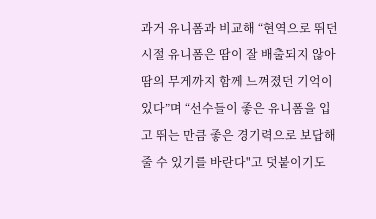과거 유니폼과 비교해 “현역으로 뛰던 시절 유니폼은 땀이 잘 배출되지 않아 땀의 무게까지 함께 느껴졌던 기억이 있다”며 “선수들이 좋은 유니폼을 입고 뛰는 만큼 좋은 경기력으로 보답해 줄 수 있기를 바란다"고 덧붙이기도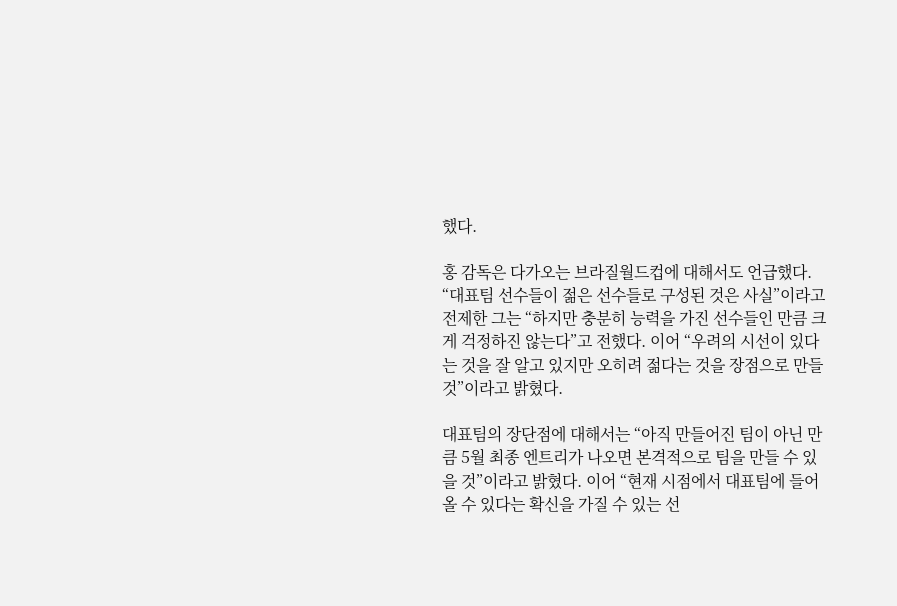했다.

홍 감독은 다가오는 브라질월드컵에 대해서도 언급했다. “대표팀 선수들이 젊은 선수들로 구성된 것은 사실”이라고 전제한 그는 “하지만 충분히 능력을 가진 선수들인 만큼 크게 걱정하진 않는다”고 전했다. 이어 “우려의 시선이 있다는 것을 잘 알고 있지만 오히려 젊다는 것을 장점으로 만들 것”이라고 밝혔다.

대표팀의 장단점에 대해서는 “아직 만들어진 팀이 아닌 만큼 5월 최종 엔트리가 나오면 본격적으로 팀을 만들 수 있을 것”이라고 밝혔다. 이어 “현재 시점에서 대표팀에 들어올 수 있다는 확신을 가질 수 있는 선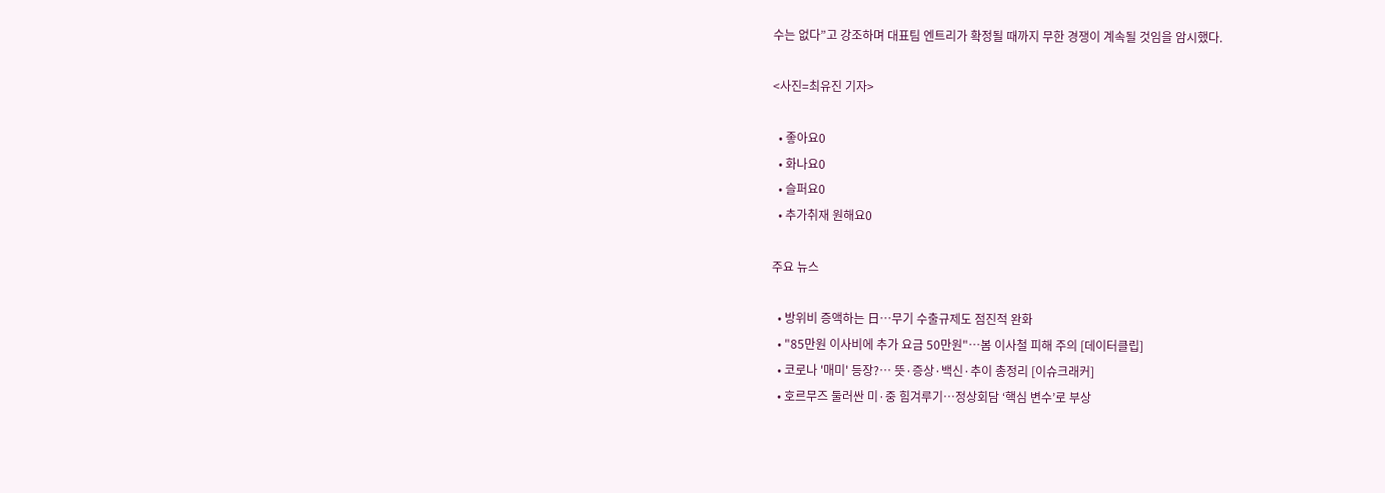수는 없다”고 강조하며 대표팀 엔트리가 확정될 때까지 무한 경쟁이 계속될 것임을 암시했다.

<사진=최유진 기자>

  • 좋아요0
  • 화나요0
  • 슬퍼요0
  • 추가취재 원해요0

주요 뉴스

  • 방위비 증액하는 日⋯무기 수출규제도 점진적 완화
  • "85만원 이사비에 추가 요금 50만원"…봄 이사철 피해 주의 [데이터클립]
  • 코로나 '매미' 등장?… 뜻·증상·백신·추이 총정리 [이슈크래커]
  • 호르무즈 둘러싼 미·중 힘겨루기…정상회담 ‘핵심 변수’로 부상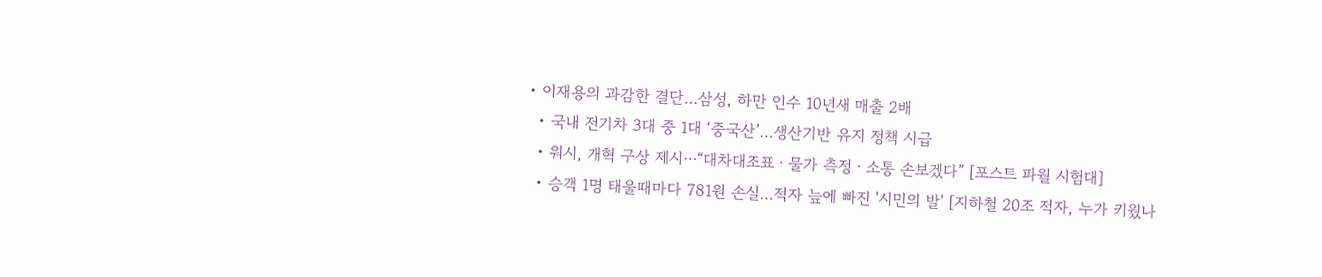• 이재용의 과감한 결단…삼성, 하만 인수 10년새 매출 2배
  • 국내 전기차 3대 중 1대 ‘중국산’…생산기반 유지 정책 시급
  • 워시, 개혁 구상 제시⋯“대차대조표ㆍ물가 측정ㆍ소통 손보겠다” [포스트 파월 시험대]
  • 승객 1명 태울때마다 781원 손실…적자 늪에 빠진 '시민의 발' [지하철 20조 적자, 누가 키웠나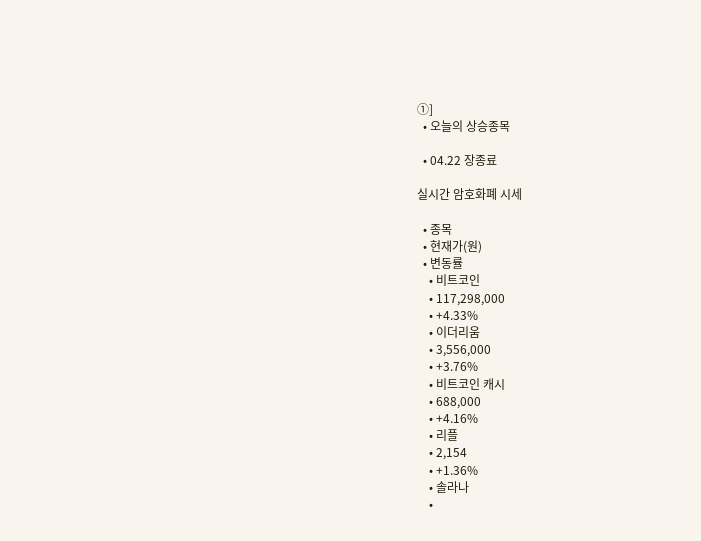①]
  • 오늘의 상승종목

  • 04.22 장종료

실시간 암호화폐 시세

  • 종목
  • 현재가(원)
  • 변동률
    • 비트코인
    • 117,298,000
    • +4.33%
    • 이더리움
    • 3,556,000
    • +3.76%
    • 비트코인 캐시
    • 688,000
    • +4.16%
    • 리플
    • 2,154
    • +1.36%
    • 솔라나
    •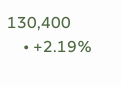130,400
    • +2.19%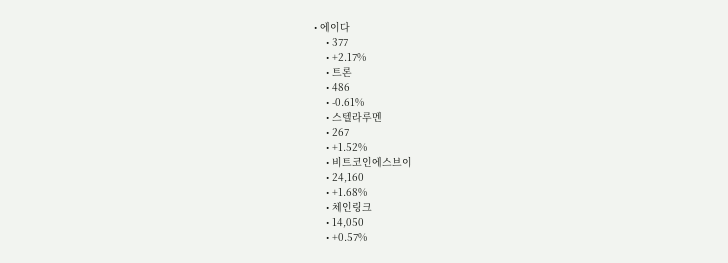• 에이다
    • 377
    • +2.17%
    • 트론
    • 486
    • -0.61%
    • 스텔라루멘
    • 267
    • +1.52%
    • 비트코인에스브이
    • 24,160
    • +1.68%
    • 체인링크
    • 14,050
    • +0.57%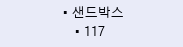• 샌드박스
    • 117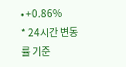• +0.86%
* 24시간 변동률 기준